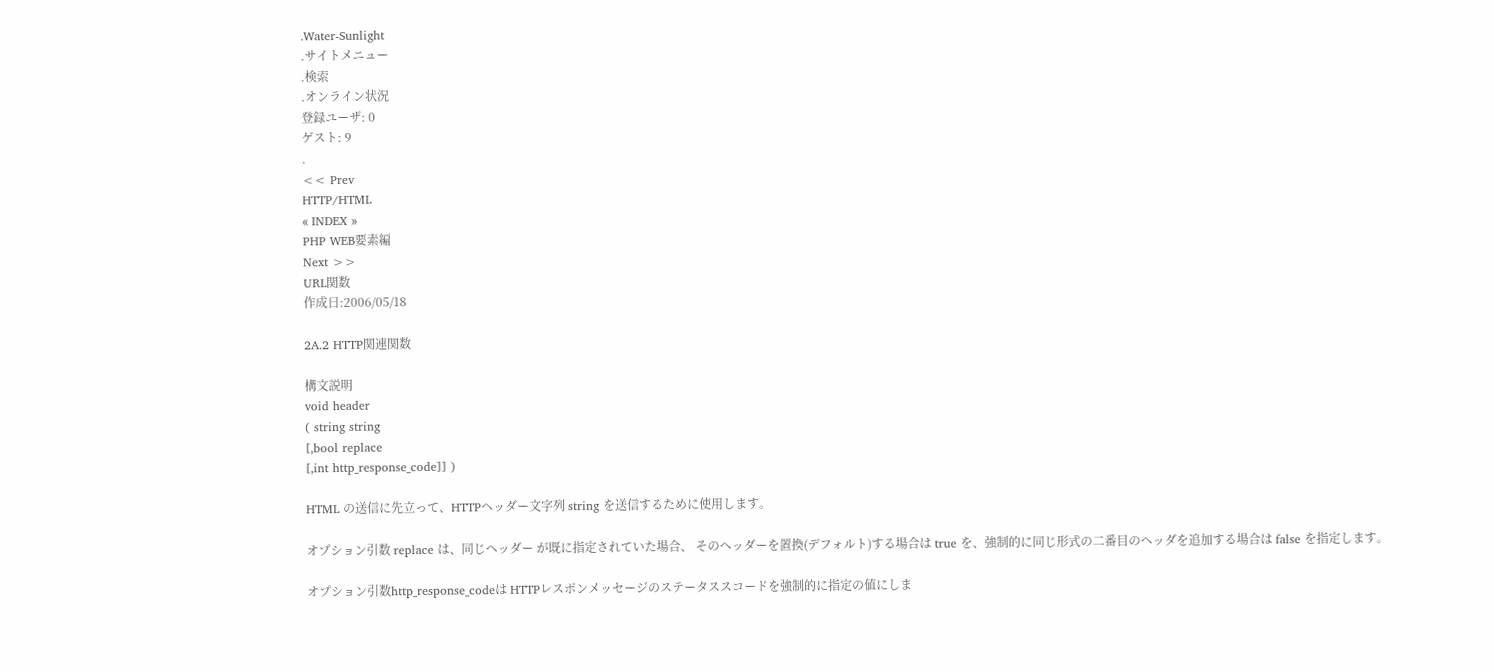.Water-Sunlight
.サイトメニュー
.検索
.オンライン状況
登録ユーザ: 0
ゲスト: 9
.
<< Prev
HTTP/HTML
« INDEX »
PHP WEB要素編
Next >>
URL関数
作成日:2006/05/18

2A.2 HTTP関連関数

構文説明
void header
( string string
[,bool replace
[,int http_response_code]] )

HTML の送信に先立って、HTTPヘッダー文字列 string を送信するために使用します。

オプション引数 replace は、同じヘッダー が既に指定されていた場合、 そのヘッダーを置換(デフォルト)する場合は true を、強制的に同じ形式の二番目のヘッダを追加する場合は false を指定します。

オプション引数http_response_codeは HTTPレスポンメッセージのステータススコードを強制的に指定の値にしま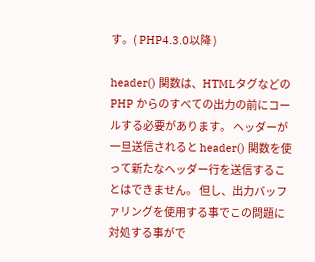す。( PHP4.3.0以降 )

header() 関数は、HTMLタグなどの PHP からのすべての出力の前にコールする必要があります。 ヘッダーが一旦送信されると header() 関数を使って新たなヘッダー行を送信することはできません。 但し、出力バッファリングを使用する事でこの問題に対処する事がで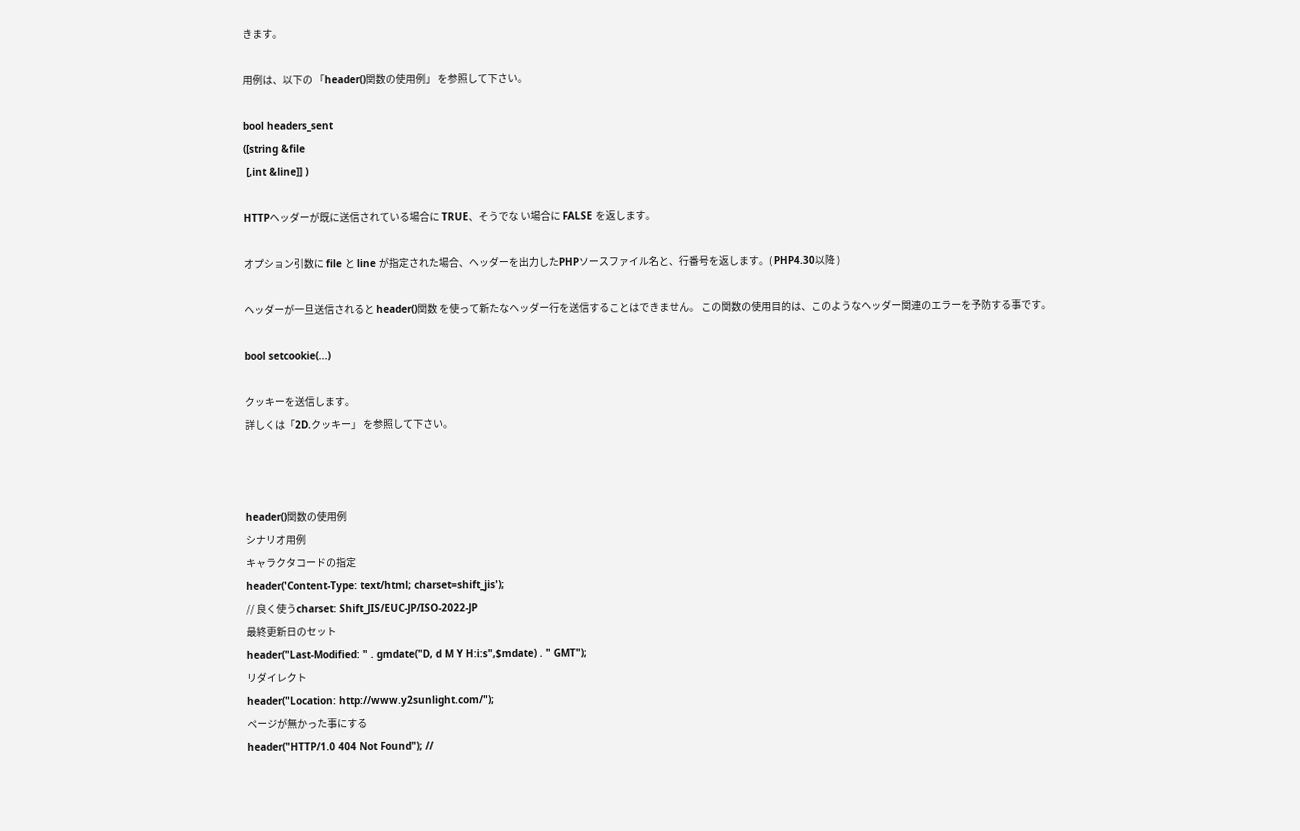きます。

用例は、以下の 「header()関数の使用例」 を参照して下さい。

bool headers_sent
([string &file
 [,int &line]] )

HTTPヘッダーが既に送信されている場合に TRUE、そうでな い場合に FALSE を返します。

オプション引数に file と line が指定された場合、ヘッダーを出力したPHPソースファイル名と、行番号を返します。( PHP4.30以降 )

ヘッダーが一旦送信されると header()関数 を使って新たなヘッダー行を送信することはできません。 この関数の使用目的は、このようなヘッダー関連のエラーを予防する事です。

bool setcookie(...)

クッキーを送信します。
詳しくは「2D.クッキー」 を参照して下さい。



header()関数の使用例
シナリオ用例
キャラクタコードの指定
header('Content-Type: text/html; charset=shift_jis');
// 良く使うcharset: Shift_JIS/EUC-JP/ISO-2022-JP
最終更新日のセット
header("Last-Modified: " . gmdate("D, d M Y H:i:s",$mdate) . " GMT");
リダイレクト
header("Location: http://www.y2sunlight.com/");
ページが無かった事にする
header("HTTP/1.0 404 Not Found"); //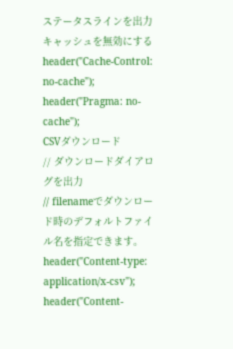ステータスラインを出力
キャッシュを無効にする
header("Cache-Control: no-cache");
header("Pragma: no-cache");
CSVダウンロード
// ダウンロードダイアログを出力
// filenameでダウンロード時のデフォルトファイル名を指定できます。
header("Content-type: application/x-csv");
header("Content-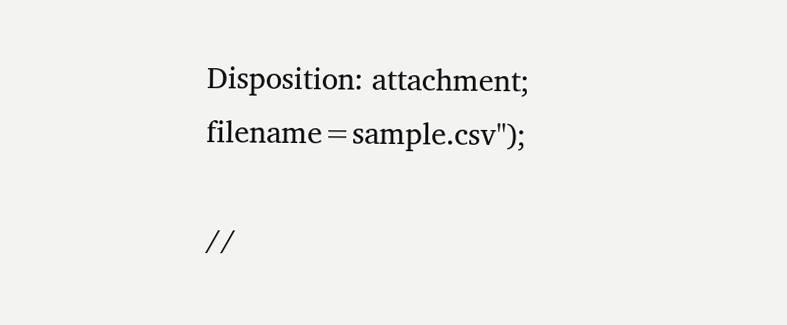Disposition: attachment; filename=sample.csv");

//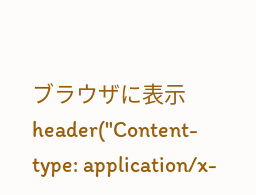ブラウザに表示
header("Content-type: application/x-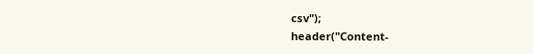csv");
header("Content-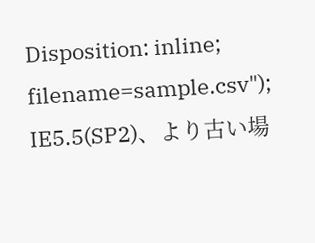Disposition: inline; filename=sample.csv");
IE5.5(SP2)、より古い場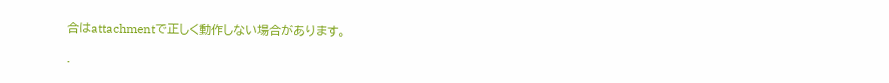合はattachmentで正しく動作しない場合があります。

.